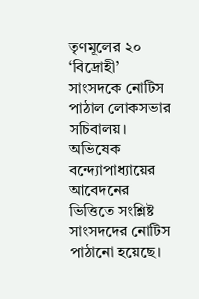তৃণমূলের ২০ ‘বিদ্রোহী’ সাংসদকে নোটিস পাঠাল লোকসভার সচিবালয়। অভিষেক বন্দ্যোপাধ্যায়ের আবেদনের ভিত্তিতে সংশ্লিষ্ট সাংসদদের নোটিস পাঠানো হয়েছে।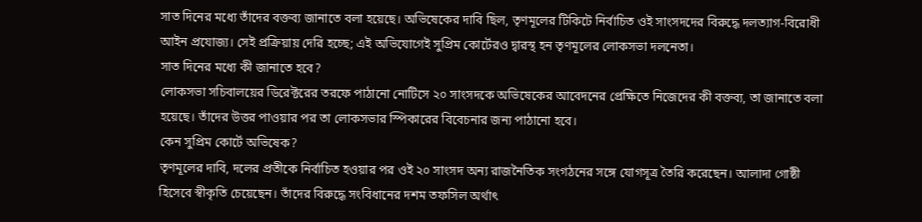সাত দিনের মধ্যে তাঁদের বক্তব্য জানাতে বলা হয়েছে। অভিষেকের দাবি ছিল, তৃণমূলের টিকিটে নির্বাচিত ওই সাংসদদের বিরুদ্ধে দলত্যাগ-বিরোধী আইন প্রযোজ্য। সেই প্রক্রিয়ায় দেরি হচ্ছে; এই অভিযোগেই সুপ্রিম কোর্টেরও দ্বারস্থ হন তৃণমূলের লোকসভা দলনেতা।
সাত দিনের মধ্যে কী জানাতে হবে?
লোকসভা সচিবালয়ের ডিরেক্টরের তরফে পাঠানো নোটিসে ২০ সাংসদকে অভিষেকের আবেদনের প্রেক্ষিতে নিজেদের কী বক্তব্য, তা জানাতে বলা হয়েছে। তাঁদের উত্তর পাওয়ার পর তা লোকসভার স্পিকারের বিবেচনার জন্য পাঠানো হবে।
কেন সুপ্রিম কোর্টে অভিষেক?
তৃণমূলের দাবি, দলের প্রতীকে নির্বাচিত হওয়ার পর ওই ২০ সাংসদ অন্য রাজনৈতিক সংগঠনের সঙ্গে যোগসূত্র তৈরি করেছেন। আলাদা গোষ্ঠী হিসেবে স্বীকৃতি চেয়েছেন। তাঁদের বিরুদ্ধে সংবিধানের দশম তফসিল অর্থাৎ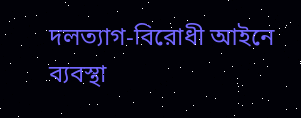দলত্যাগ-বিরোধী আইনে ব্যবস্থা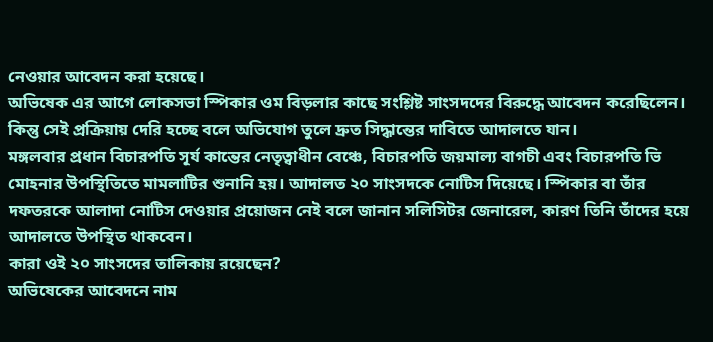নেওয়ার আবেদন করা হয়েছে।
অভিষেক এর আগে লোকসভা স্পিকার ওম বিড়লার কাছে সংশ্লিষ্ট সাংসদদের বিরুদ্ধে আবেদন করেছিলেন। কিন্তু সেই প্রক্রিয়ায় দেরি হচ্ছে বলে অভিযোগ তুলে দ্রুত সিদ্ধান্তের দাবিতে আদালতে যান।
মঙ্গলবার প্রধান বিচারপতি সূর্য কান্তের নেতৃত্বাধীন বেঞ্চে, বিচারপতি জয়মাল্য বাগচী এবং বিচারপতি ভি মোহনার উপস্থিতিতে মামলাটির শুনানি হয়। আদালত ২০ সাংসদকে নোটিস দিয়েছে। স্পিকার বা তাঁর দফতরকে আলাদা নোটিস দেওয়ার প্রয়োজন নেই বলে জানান সলিসিটর জেনারেল, কারণ তিনি তাঁদের হয়ে আদালতে উপস্থিত থাকবেন।
কারা ওই ২০ সাংসদের তালিকায় রয়েছেন?
অভিষেকের আবেদনে নাম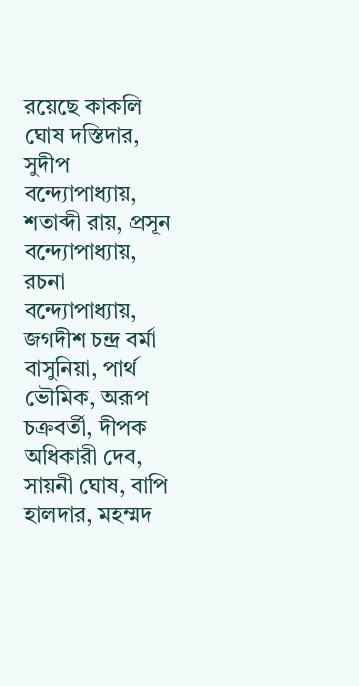রয়েছে কাকলি ঘোষ দস্তিদার, সুদীপ বন্দ্যোপাধ্যায়, শতাব্দী রায়, প্রসূন বন্দ্যোপাধ্যায়, রচনা বন্দ্যোপাধ্যায়, জগদীশ চন্দ্র বর্মা বাসুনিয়া, পার্থ ভৌমিক, অরূপ চক্রবর্তী, দীপক অধিকারী দেব, সায়নী ঘোষ, বাপি হালদার, মহম্মদ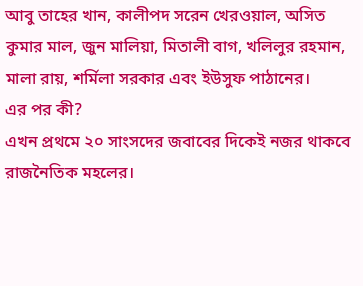আবু তাহের খান, কালীপদ সরেন খেরওয়াল, অসিত কুমার মাল, জুন মালিয়া, মিতালী বাগ, খলিলুর রহমান, মালা রায়, শর্মিলা সরকার এবং ইউসুফ পাঠানের।
এর পর কী?
এখন প্রথমে ২০ সাংসদের জবাবের দিকেই নজর থাকবে রাজনৈতিক মহলের।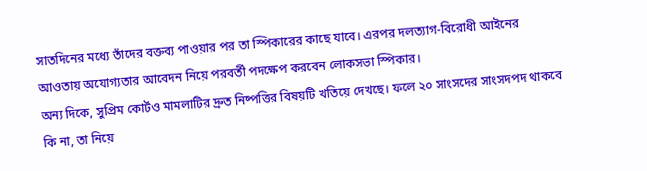সাতদিনের মধ্যে তাঁদের বক্তব্য পাওয়ার পর তা স্পিকারের কাছে যাবে। এরপর দলত্যাগ-বিরোধী আইনের আওতায় অযোগ্যতার আবেদন নিয়ে পরবর্তী পদক্ষেপ করবেন লোকসভা স্পিকার।
অন্য দিকে, সুপ্রিম কোর্টও মামলাটির দ্রুত নিষ্পত্তির বিষয়টি খতিয়ে দেখছে। ফলে ২০ সাংসদের সাংসদপদ থাকবে কি না, তা নিয়ে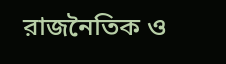রাজনৈতিক ও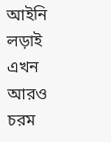আইনি লড়াই এখন আরও চরম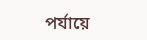পর্যায়ে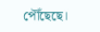পৌঁছেছে।